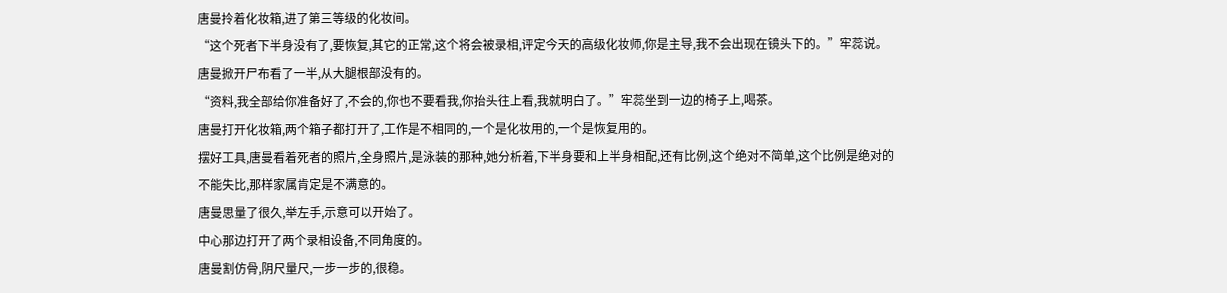唐曼拎着化妆箱,进了第三等级的化妆间。
“这个死者下半身没有了,要恢复,其它的正常,这个将会被录相,评定今天的高级化妆师,你是主导,我不会出现在镜头下的。”牢蕊说。
唐曼掀开尸布看了一半,从大腿根部没有的。
“资料,我全部给你准备好了,不会的,你也不要看我,你抬头往上看,我就明白了。”牢蕊坐到一边的椅子上,喝茶。
唐曼打开化妆箱,两个箱子都打开了,工作是不相同的,一个是化妆用的,一个是恢复用的。
摆好工具,唐曼看着死者的照片,全身照片,是泳装的那种,她分析着,下半身要和上半身相配,还有比例,这个绝对不简单,这个比例是绝对的不能失比,那样家属肯定是不满意的。
唐曼思量了很久,举左手,示意可以开始了。
中心那边打开了两个录相设备,不同角度的。
唐曼割仿骨,阴尺量尺,一步一步的,很稳。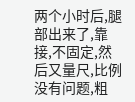两个小时后,腿部出来了,靠接,不固定,然后又量尺,比例没有问题,粗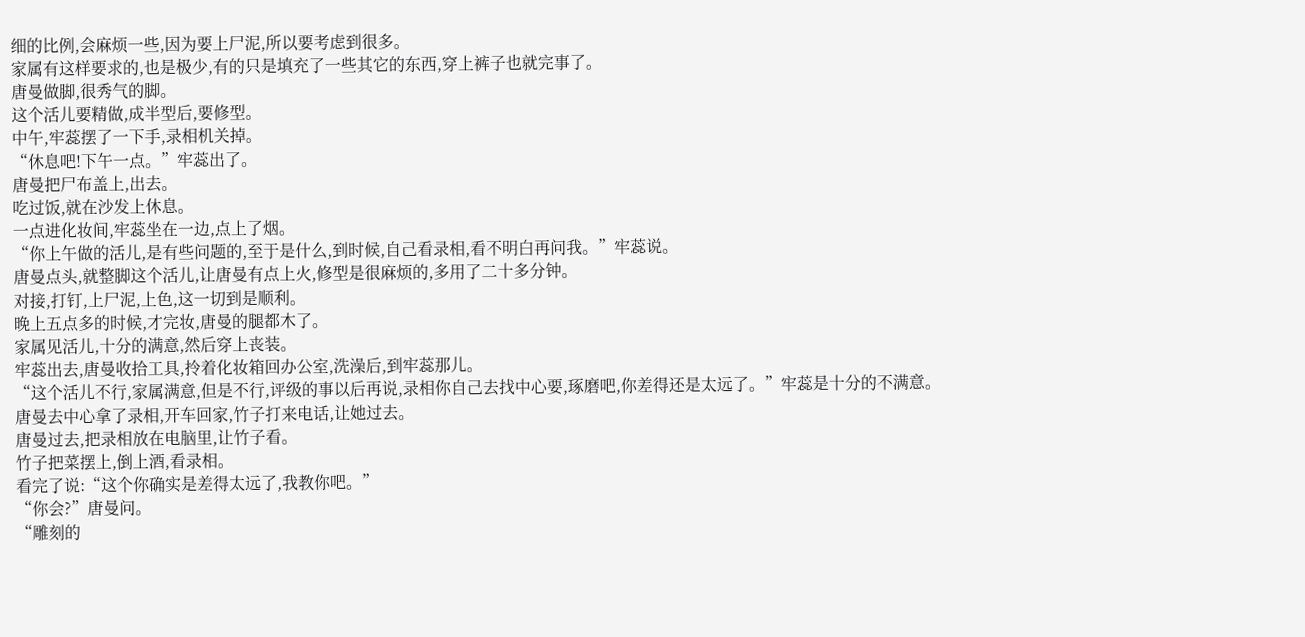细的比例,会麻烦一些,因为要上尸泥,所以要考虑到很多。
家属有这样要求的,也是极少,有的只是填充了一些其它的东西,穿上裤子也就完事了。
唐曼做脚,很秀气的脚。
这个活儿要精做,成半型后,要修型。
中午,牢蕊摆了一下手,录相机关掉。
“休息吧!下午一点。”牢蕊出了。
唐曼把尸布盖上,出去。
吃过饭,就在沙发上休息。
一点进化妆间,牢蕊坐在一边,点上了烟。
“你上午做的活儿,是有些问题的,至于是什么,到时候,自己看录相,看不明白再问我。”牢蕊说。
唐曼点头,就整脚这个活儿,让唐曼有点上火,修型是很麻烦的,多用了二十多分钟。
对接,打钉,上尸泥,上色,这一切到是顺利。
晚上五点多的时候,才完妆,唐曼的腿都木了。
家属见活儿,十分的满意,然后穿上丧装。
牢蕊出去,唐曼收拾工具,拎着化妆箱回办公室,洗澡后,到牢蕊那儿。
“这个活儿不行,家属满意,但是不行,评级的事以后再说,录相你自己去找中心要,琢磨吧,你差得还是太远了。”牢蕊是十分的不满意。
唐曼去中心拿了录相,开车回家,竹子打来电话,让她过去。
唐曼过去,把录相放在电脑里,让竹子看。
竹子把菜摆上,倒上酒,看录相。
看完了说:“这个你确实是差得太远了,我教你吧。”
“你会?”唐曼问。
“雕刻的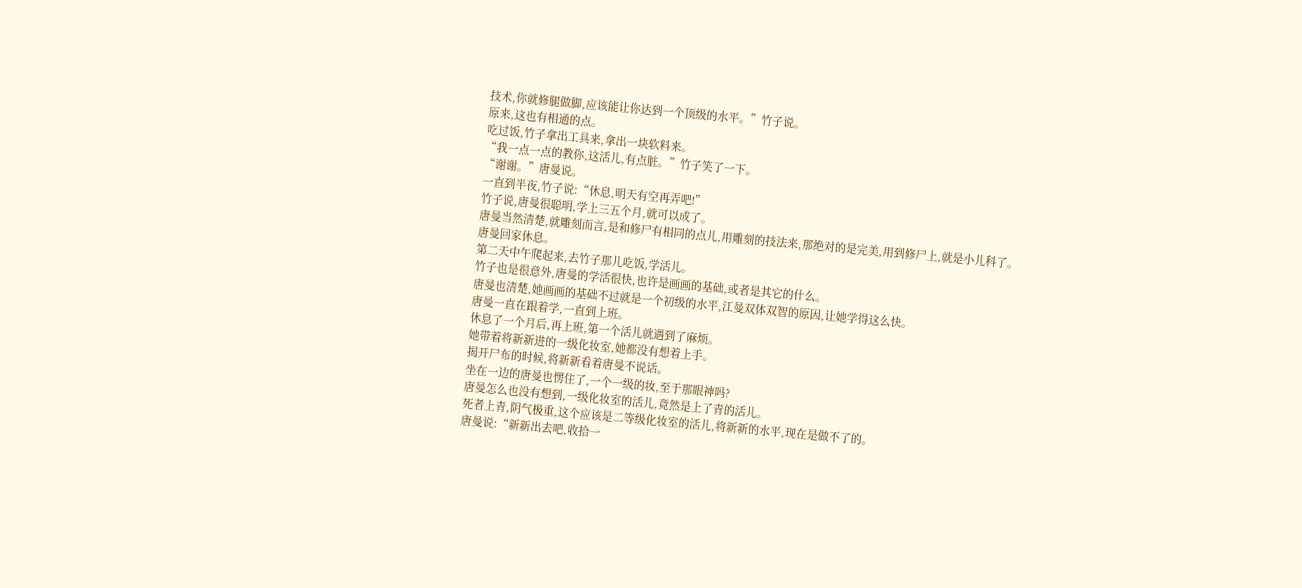技术,你就修腿做脚,应该能让你达到一个顶级的水平。”竹子说。
原来,这也有相通的点。
吃过饭,竹子拿出工具来,拿出一块软料来。
“我一点一点的教你,这活儿,有点脏。”竹子笑了一下。
“谢谢。”唐曼说。
一直到半夜,竹子说:“休息,明天有空再弄吧!”
竹子说,唐曼很聪明,学上三五个月,就可以成了。
唐曼当然清楚,就雕刻而言,是和修尸有相同的点儿,用雕刻的技法来,那绝对的是完美,用到修尸上,就是小儿科了。
唐曼回家休息。
第二天中午爬起来,去竹子那儿吃饭,学活儿。
竹子也是很意外,唐曼的学活很快,也许是画画的基础,或者是其它的什么。
唐曼也清楚,她画画的基础不过就是一个初级的水平,江曼双体双智的原因,让她学得这么快。
唐曼一直在跟着学,一直到上班。
休息了一个月后,再上班,第一个活儿就遇到了麻烦。
她带着将新新进的一级化妆室,她都没有想着上手。
揭开尸布的时候,将新新看着唐曼不说话。
坐在一边的唐曼也愣住了,一个一级的妆,至于那眼神吗?
唐曼怎么也没有想到,一级化妆室的活儿,竟然是上了青的活儿。
死者上青,阴气极重,这个应该是二等级化妆室的活儿,将新新的水平,现在是做不了的。
唐曼说:“新新出去吧,收拾一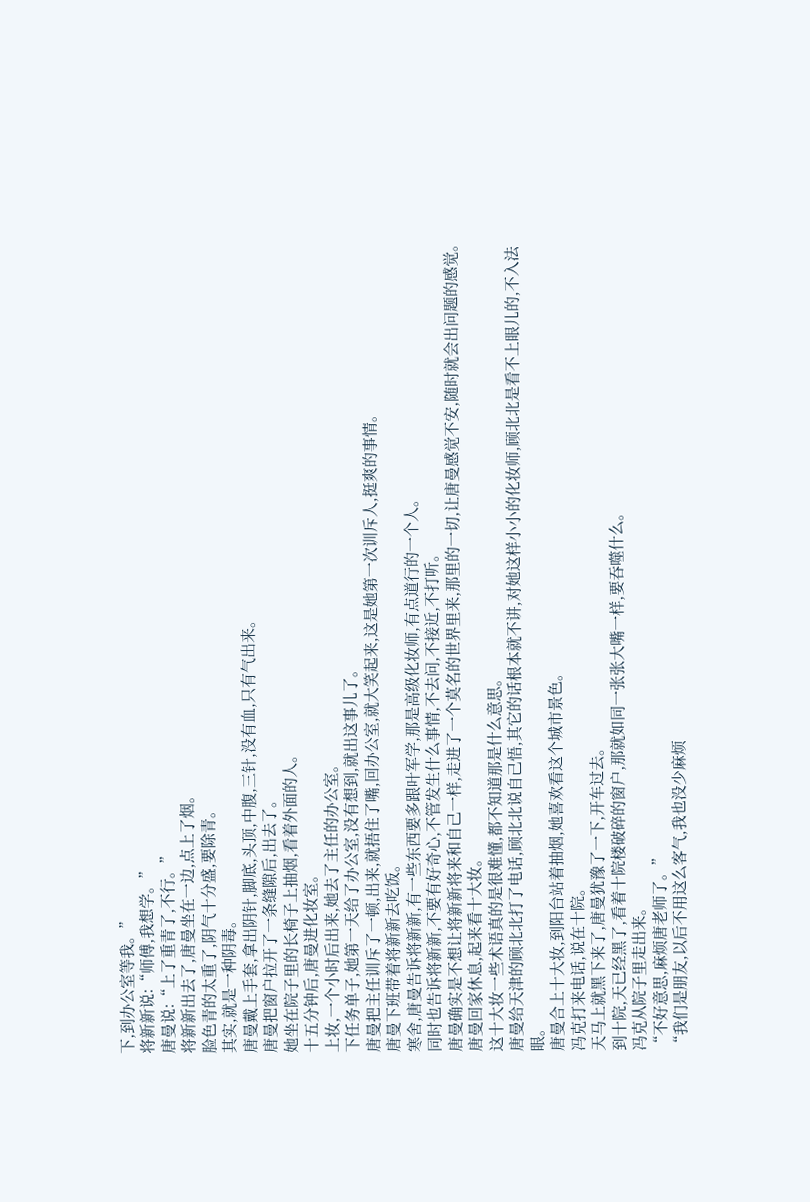下,到办公室等我。”
将新新说:“师傅,我想学。”
唐曼说:“上了重青了,不行。”
将新新出去了,唐曼坐在一边,点上了烟。
脸色青的太重了,阴气十分盛,要除青。
其实,就是一种阴毒。
唐曼戴上手套,拿出阴针,脚底,头顶,中腹,三针,没有血,只有气出来。
唐曼把窗户拉开了一条缝隙后,出去了。
她坐在院子里的长椅子上抽烟,看着外面的人。
十五分钟后,唐曼进化妆室。
上妆,一个小时后出来,她去了主任的办公室。
下任务单子,她第一天给了办公室,没有想到,就出这事儿了。
唐曼把主任训斥了一顿,出来,就捂住了嘴,回办公室,就大笑起来,这是她第一次训斥人,挺爽的事情。
唐曼下班带着将新新去吃饭。
寒舍,唐曼告诉将新新,有一些东西要多跟叶军学,那是高级化妆师,有点道行的一个人。
同时也告诉将新新,不要有好奇心,不管发生什么事情,不去问,不接近,不打听。
唐曼确实是不想让将新新将来和自己一样,走进了一个莫名的世界里来,那里的一切,让唐曼感觉不安,随时就会出问题的感觉。
唐曼回家休息,起来看十大妆。
这十大妆一些术语真的是很难懂,都不知道那是什么意思。
唐曼给天津的顾北北打了电话,顾北北说自己悟,其它的话根本就不讲,对她这样小小的化妆师,顾北北是看不上眼儿的,不入法眼。
唐曼合上十大妆,到阳台站着抽烟,她喜欢看这个城市景色。
冯克打来电话,说在十院。
天马上就黑下来了,唐曼犹豫了一下,开车过去。
到十院,天已经黑了,看着十院楼破碎的窗户,那就如同一张张大嘴一样,要吞噬什么。
冯克从院子里走出来。
“不好意思,麻烦唐老师了。”
“我们是朋友,以后不用这么客气,我也没少麻烦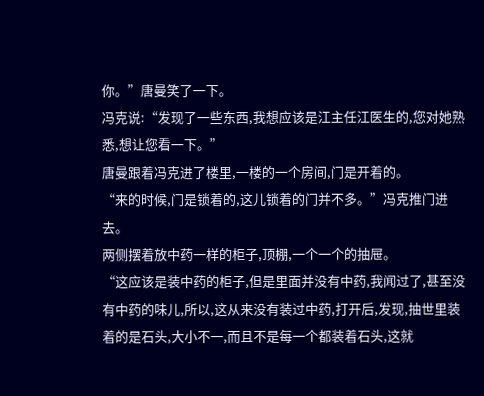你。”唐曼笑了一下。
冯克说:“发现了一些东西,我想应该是江主任江医生的,您对她熟悉,想让您看一下。”
唐曼跟着冯克进了楼里,一楼的一个房间,门是开着的。
“来的时候,门是锁着的,这儿锁着的门并不多。”冯克推门进去。
两侧摆着放中药一样的柜子,顶棚,一个一个的抽屉。
“这应该是装中药的柜子,但是里面并没有中药,我闻过了,甚至没有中药的味儿,所以,这从来没有装过中药,打开后,发现,抽世里装着的是石头,大小不一,而且不是每一个都装着石头,这就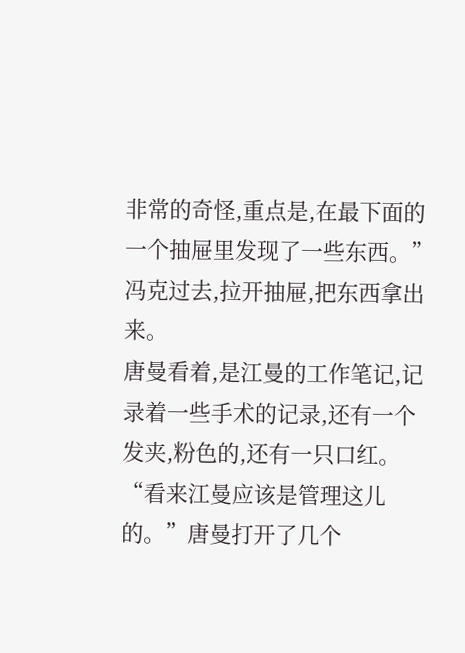非常的奇怪,重点是,在最下面的一个抽屉里发现了一些东西。”冯克过去,拉开抽屉,把东西拿出来。
唐曼看着,是江曼的工作笔记,记录着一些手术的记录,还有一个发夹,粉色的,还有一只口红。
“看来江曼应该是管理这儿的。”唐曼打开了几个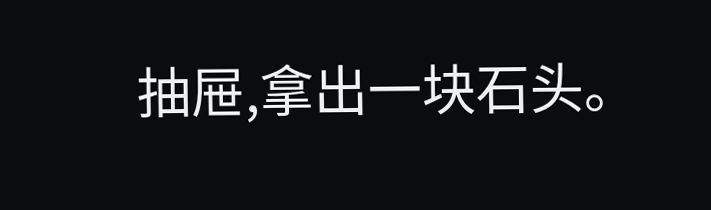抽屉,拿出一块石头。